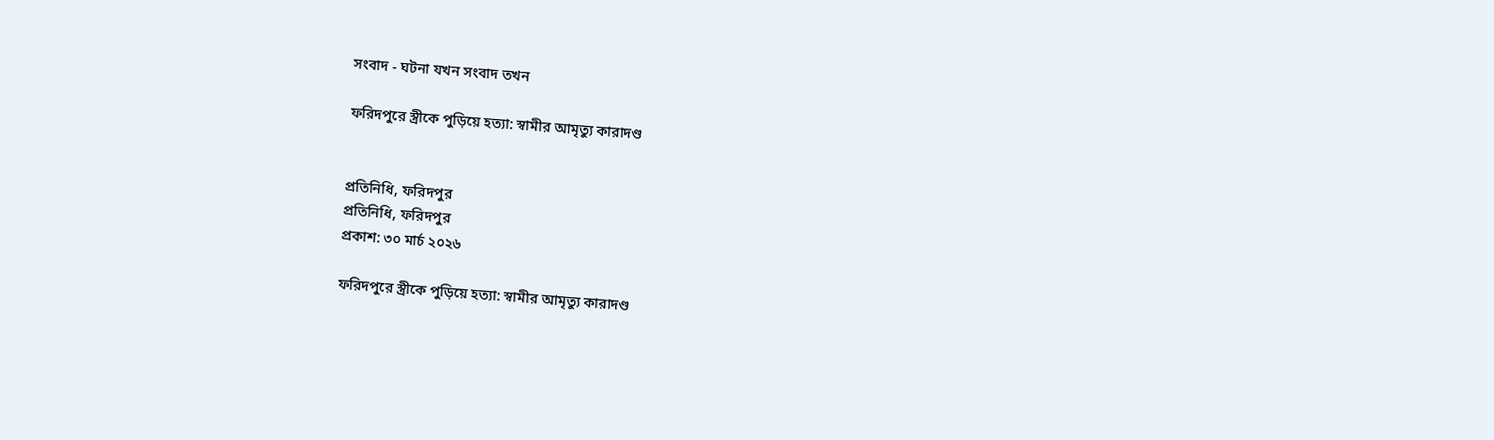সংবাদ - ঘটনা যখন সংবাদ তখন

ফরিদপুরে স্ত্রীকে পুড়িয়ে হত্যা: স্বামীর আমৃত্যু কারাদণ্ড


প্রতিনিধি, ফরিদপুর
প্রতিনিধি, ফরিদপুর
প্রকাশ: ৩০ মার্চ ২০২৬

ফরিদপুরে স্ত্রীকে পুড়িয়ে হত্যা: স্বামীর আমৃত্যু কারাদণ্ড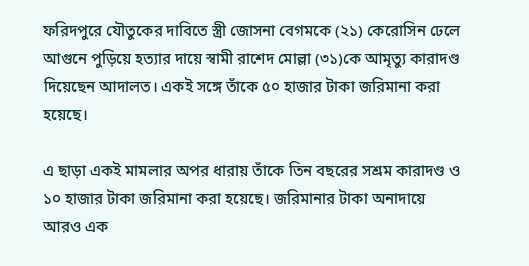ফরিদপুরে যৌতুকের দাবিতে স্ত্রী জোসনা বেগমকে (২১) কেরোসিন ঢেলে আগুনে পুড়িয়ে হত্যার দায়ে স্বামী রাশেদ মোল্লা (৩১)কে আমৃত্যু কারাদণ্ড দিয়েছেন আদালত। একই সঙ্গে তাঁকে ৫০ হাজার টাকা জরিমানা করা হয়েছে।

এ ছাড়া একই মামলার অপর ধারায় তাঁকে তিন বছরের সশ্রম কারাদণ্ড ও ১০ হাজার টাকা জরিমানা করা হয়েছে। জরিমানার টাকা অনাদায়ে আরও এক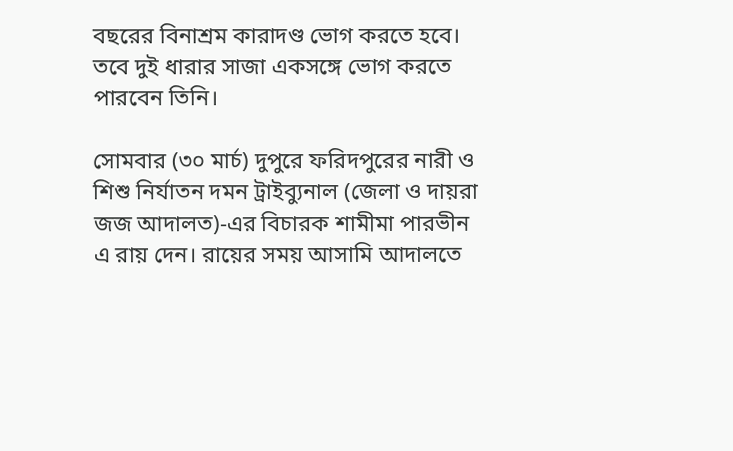বছরের বিনাশ্রম কারাদণ্ড ভোগ করতে হবে। তবে দুই ধারার সাজা একসঙ্গে ভোগ করতে পারবেন তিনি।

সোমবার (৩০ মার্চ) দুপুরে ফরিদপুরের নারী ও শিশু নির্যাতন দমন ট্রাইব্যুনাল (জেলা ও দায়রা জজ আদালত)-এর বিচারক শামীমা পারভীন এ রায় দেন। রায়ের সময় আসামি আদালতে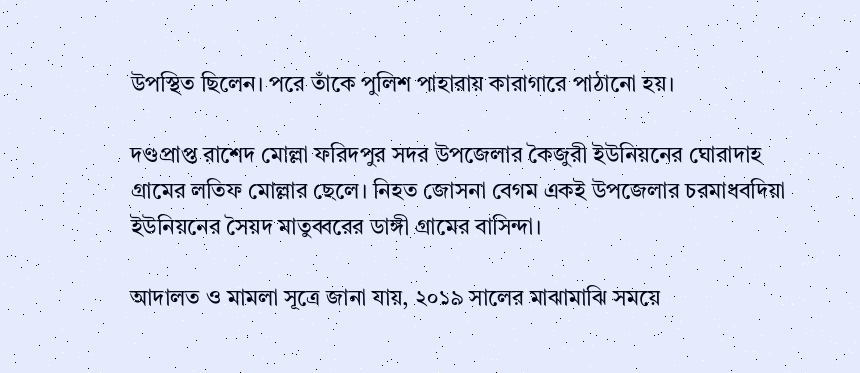উপস্থিত ছিলেন। পরে তাঁকে পুলিশ পাহারায় কারাগারে পাঠানো হয়।

দণ্ডপ্রাপ্ত রাশেদ মোল্লা ফরিদপুর সদর উপজেলার কৈজুরী ইউনিয়নের ঘোরাদাহ গ্রামের লতিফ মোল্লার ছেলে। নিহত জোসনা বেগম একই উপজেলার চরমাধবদিয়া ইউনিয়নের সৈয়দ মাতুব্বরের ডাঙ্গী গ্রামের বাসিন্দা।

আদালত ও মামলা সূত্রে জানা যায়, ২০১৯ সালের মাঝামাঝি সময়ে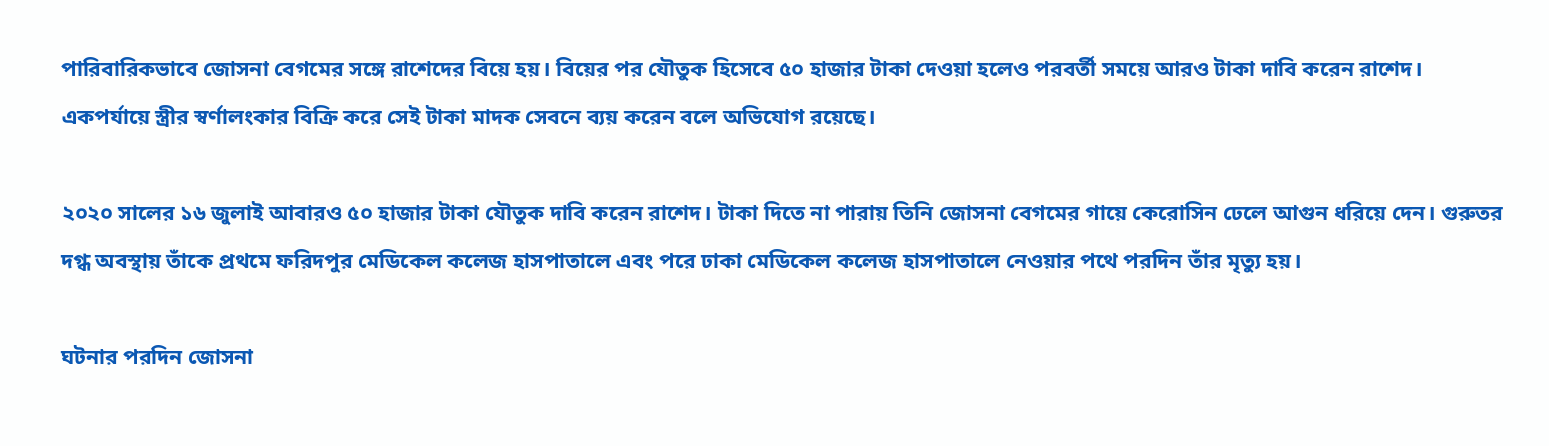পারিবারিকভাবে জোসনা বেগমের সঙ্গে রাশেদের বিয়ে হয়। বিয়ের পর যৌতুক হিসেবে ৫০ হাজার টাকা দেওয়া হলেও পরবর্তী সময়ে আরও টাকা দাবি করেন রাশেদ। একপর্যায়ে স্ত্রীর স্বর্ণালংকার বিক্রি করে সেই টাকা মাদক সেবনে ব্যয় করেন বলে অভিযোগ রয়েছে।

২০২০ সালের ১৬ জুলাই আবারও ৫০ হাজার টাকা যৌতুক দাবি করেন রাশেদ। টাকা দিতে না পারায় তিনি জোসনা বেগমের গায়ে কেরোসিন ঢেলে আগুন ধরিয়ে দেন। গুরুতর দগ্ধ অবস্থায় তাঁকে প্রথমে ফরিদপুর মেডিকেল কলেজ হাসপাতালে এবং পরে ঢাকা মেডিকেল কলেজ হাসপাতালে নেওয়ার পথে পরদিন তাঁর মৃত্যু হয়।

ঘটনার পরদিন জোসনা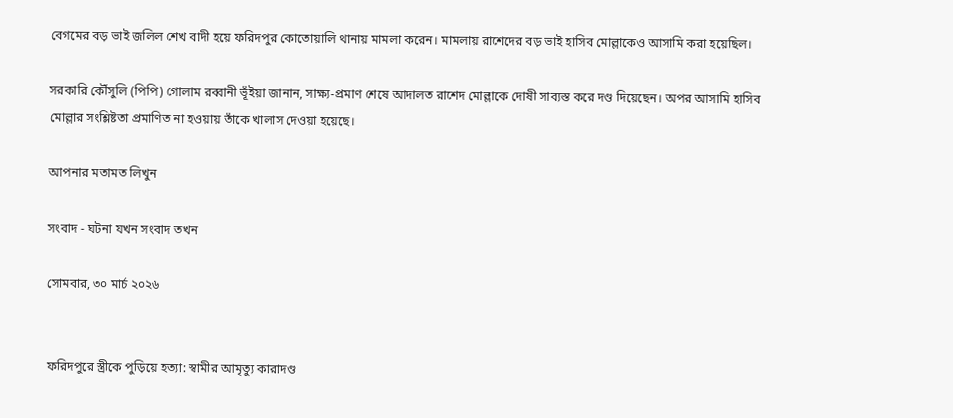বেগমের বড় ভাই জলিল শেখ বাদী হয়ে ফরিদপুর কোতোয়ালি থানায় মামলা করেন। মামলায় রাশেদের বড় ভাই হাসিব মোল্লাকেও আসামি করা হয়েছিল।

সরকারি কৌঁসুলি (পিপি) গোলাম রব্বানী ভূঁইয়া জানান, সাক্ষ্য-প্রমাণ শেষে আদালত রাশেদ মোল্লাকে দোষী সাব্যস্ত করে দণ্ড দিয়েছেন। অপর আসামি হাসিব মোল্লার সংশ্লিষ্টতা প্রমাণিত না হওয়ায় তাঁকে খালাস দেওয়া হয়েছে।

আপনার মতামত লিখুন

সংবাদ - ঘটনা যখন সংবাদ তখন

সোমবার, ৩০ মার্চ ২০২৬


ফরিদপুরে স্ত্রীকে পুড়িয়ে হত্যা: স্বামীর আমৃত্যু কারাদণ্ড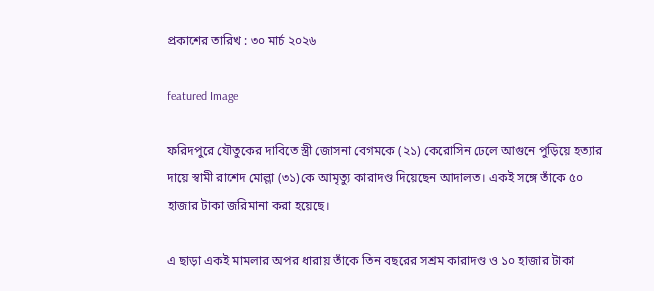প্রকাশের তারিখ : ৩০ মার্চ ২০২৬

featured Image

ফরিদপুরে যৌতুকের দাবিতে স্ত্রী জোসনা বেগমকে (২১) কেরোসিন ঢেলে আগুনে পুড়িয়ে হত্যার দায়ে স্বামী রাশেদ মোল্লা (৩১)কে আমৃত্যু কারাদণ্ড দিয়েছেন আদালত। একই সঙ্গে তাঁকে ৫০ হাজার টাকা জরিমানা করা হয়েছে।

এ ছাড়া একই মামলার অপর ধারায় তাঁকে তিন বছরের সশ্রম কারাদণ্ড ও ১০ হাজার টাকা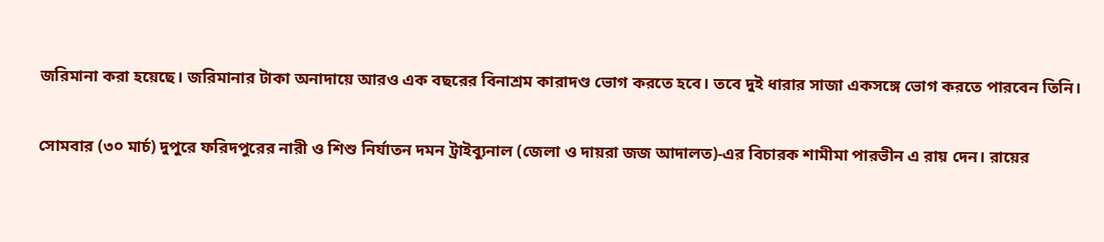জরিমানা করা হয়েছে। জরিমানার টাকা অনাদায়ে আরও এক বছরের বিনাশ্রম কারাদণ্ড ভোগ করতে হবে। তবে দুই ধারার সাজা একসঙ্গে ভোগ করতে পারবেন তিনি।

সোমবার (৩০ মার্চ) দুপুরে ফরিদপুরের নারী ও শিশু নির্যাতন দমন ট্রাইব্যুনাল (জেলা ও দায়রা জজ আদালত)-এর বিচারক শামীমা পারভীন এ রায় দেন। রায়ের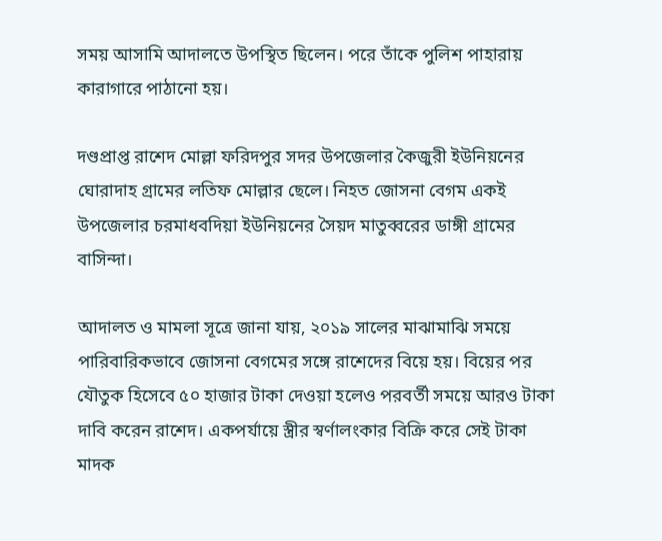সময় আসামি আদালতে উপস্থিত ছিলেন। পরে তাঁকে পুলিশ পাহারায় কারাগারে পাঠানো হয়।

দণ্ডপ্রাপ্ত রাশেদ মোল্লা ফরিদপুর সদর উপজেলার কৈজুরী ইউনিয়নের ঘোরাদাহ গ্রামের লতিফ মোল্লার ছেলে। নিহত জোসনা বেগম একই উপজেলার চরমাধবদিয়া ইউনিয়নের সৈয়দ মাতুব্বরের ডাঙ্গী গ্রামের বাসিন্দা।

আদালত ও মামলা সূত্রে জানা যায়, ২০১৯ সালের মাঝামাঝি সময়ে পারিবারিকভাবে জোসনা বেগমের সঙ্গে রাশেদের বিয়ে হয়। বিয়ের পর যৌতুক হিসেবে ৫০ হাজার টাকা দেওয়া হলেও পরবর্তী সময়ে আরও টাকা দাবি করেন রাশেদ। একপর্যায়ে স্ত্রীর স্বর্ণালংকার বিক্রি করে সেই টাকা মাদক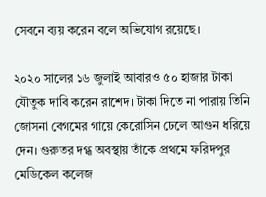সেবনে ব্যয় করেন বলে অভিযোগ রয়েছে।

২০২০ সালের ১৬ জুলাই আবারও ৫০ হাজার টাকা যৌতুক দাবি করেন রাশেদ। টাকা দিতে না পারায় তিনি জোসনা বেগমের গায়ে কেরোসিন ঢেলে আগুন ধরিয়ে দেন। গুরুতর দগ্ধ অবস্থায় তাঁকে প্রথমে ফরিদপুর মেডিকেল কলেজ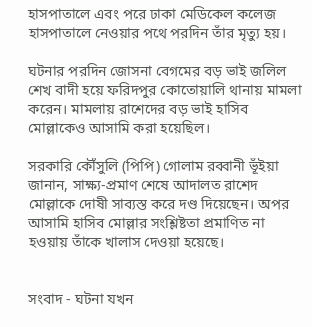হাসপাতালে এবং পরে ঢাকা মেডিকেল কলেজ হাসপাতালে নেওয়ার পথে পরদিন তাঁর মৃত্যু হয়।

ঘটনার পরদিন জোসনা বেগমের বড় ভাই জলিল শেখ বাদী হয়ে ফরিদপুর কোতোয়ালি থানায় মামলা করেন। মামলায় রাশেদের বড় ভাই হাসিব মোল্লাকেও আসামি করা হয়েছিল।

সরকারি কৌঁসুলি (পিপি) গোলাম রব্বানী ভূঁইয়া জানান, সাক্ষ্য-প্রমাণ শেষে আদালত রাশেদ মোল্লাকে দোষী সাব্যস্ত করে দণ্ড দিয়েছেন। অপর আসামি হাসিব মোল্লার সংশ্লিষ্টতা প্রমাণিত না হওয়ায় তাঁকে খালাস দেওয়া হয়েছে।


সংবাদ - ঘটনা যখন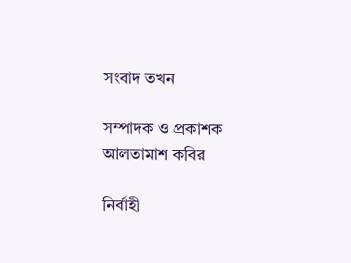সংবাদ তখন

সম্পাদক ও প্রকাশক
আলতামাশ কবির

নির্বাহী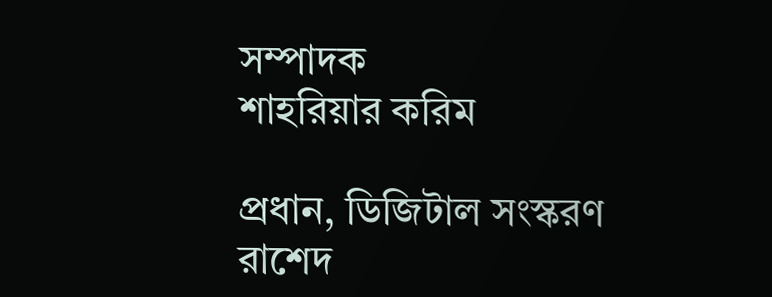সম্পাদক
শাহরিয়ার করিম

প্রধান, ডিজিটাল সংস্করণ
রাশেদ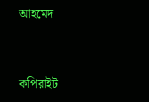আহমেদ


কপিরাইট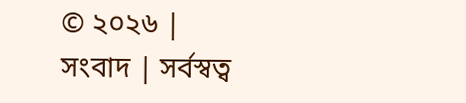© ২০২৬ | সংবাদ | সর্বস্বত্ব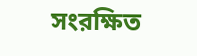সংরক্ষিত